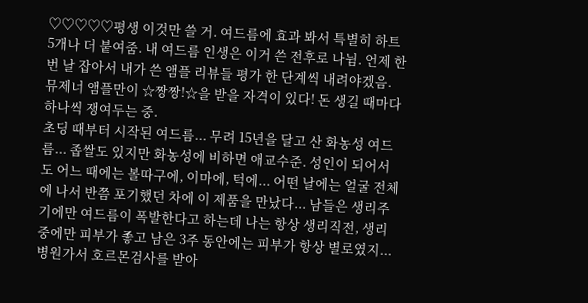♡♡♡♡♡평생 이것만 쓸 거. 여드름에 효과 봐서 특별히 하트 5개나 더 붙여줌. 내 여드름 인생은 이거 쓴 전후로 나뉨. 언제 한 번 날 잡아서 내가 쓴 앰플 리뷰들 평가 한 단계씩 내려야겠음. 뮤제너 앰플만이 ☆짱짱!☆을 받을 자격이 있다! 돈 생길 때마다 하나씩 쟁여두는 중.
초딩 때부터 시작된 여드름... 무려 15년을 달고 산 화농성 여드름... 좁쌀도 있지만 화농성에 비하면 애교수준. 성인이 되어서도 어느 때에는 볼따구에, 이마에, 턱에... 어떤 날에는 얼굴 전체에 나서 반쯤 포기했던 차에 이 제품을 만났다... 남들은 생리주기에만 여드름이 폭발한다고 하는데 나는 항상 생리직전, 생리 중에만 피부가 좋고 남은 3주 동안에는 피부가 항상 별로였지... 병원가서 호르몬검사를 받아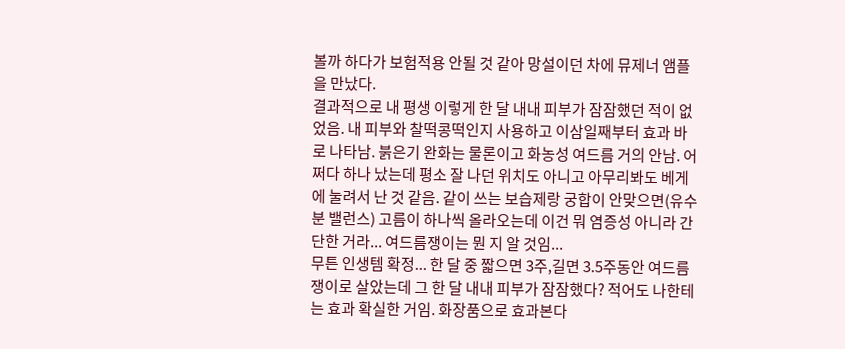볼까 하다가 보험적용 안될 것 같아 망설이던 차에 뮤제너 앰플을 만났다.
결과적으로 내 평생 이렇게 한 달 내내 피부가 잠잠했던 적이 없었음. 내 피부와 찰떡콩떡인지 사용하고 이삼일째부터 효과 바로 나타남. 붉은기 완화는 물론이고 화농성 여드름 거의 안남. 어쩌다 하나 났는데 평소 잘 나던 위치도 아니고 아무리봐도 베게에 눌려서 난 것 같음. 같이 쓰는 보습제랑 궁합이 안맞으면(유수분 밸런스) 고름이 하나씩 올라오는데 이건 뭐 염증성 아니라 간단한 거라... 여드름쟁이는 뭔 지 알 것임...
무튼 인생템 확정... 한 달 중 짧으면 3주,길면 3.5주동안 여드름쟁이로 살았는데 그 한 달 내내 피부가 잠잠했다? 적어도 나한테는 효과 확실한 거임. 화장품으로 효과본다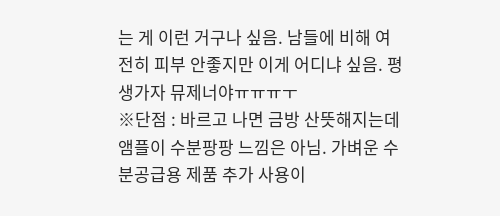는 게 이런 거구나 싶음. 남들에 비해 여전히 피부 안좋지만 이게 어디냐 싶음. 평생가자 뮤제너야ㅠㅠㅠㅜ
※단점 : 바르고 나면 금방 산뜻해지는데 앰플이 수분팡팡 느낌은 아님. 가벼운 수분공급용 제품 추가 사용이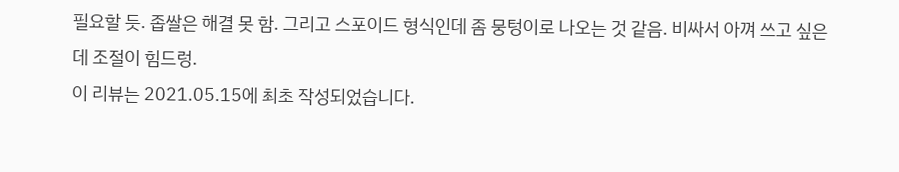필요할 듯. 좁쌀은 해결 못 함. 그리고 스포이드 형식인데 좀 뭉텅이로 나오는 것 같음. 비싸서 아껴 쓰고 싶은데 조절이 힘드렁.
이 리뷰는 2021.05.15에 최초 작성되었습니다.